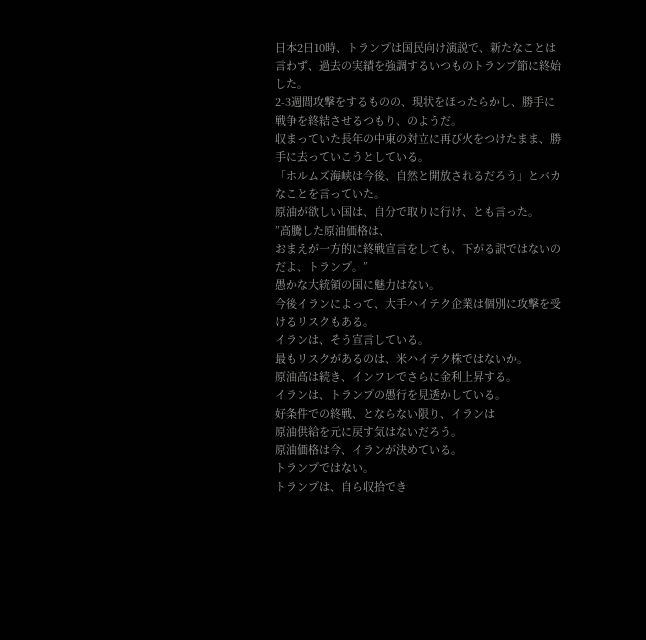日本2日10時、トランプは国民向け演説で、新たなことは言わず、過去の実績を強調するいつものトランプ節に終始した。
2-3週間攻撃をするものの、現状をほったらかし、勝手に戦争を終結させるつもり、のようだ。
収まっていた長年の中東の対立に再び火をつけたまま、勝手に去っていこうとしている。
「ホルムズ海峡は今後、自然と開放されるだろう」とバカなことを言っていた。
原油が欲しい国は、自分で取りに行け、とも言った。
”高騰した原油価格は、
おまえが一方的に終戦宣言をしても、下がる訳ではないのだよ、トランプ。”
愚かな大統領の国に魅力はない。
今後イランによって、大手ハイテク企業は個別に攻撃を受けるリスクもある。
イランは、そう宣言している。
最もリスクがあるのは、米ハイテク株ではないか。
原油高は続き、インフレでさらに金利上昇する。
イランは、トランプの愚行を見透かしている。
好条件での終戦、とならない限り、イランは
原油供給を元に戻す気はないだろう。
原油価格は今、イランが決めている。
トランプではない。
トランプは、自ら収拾でき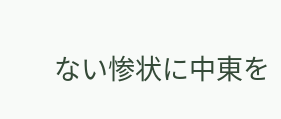ない惨状に中東を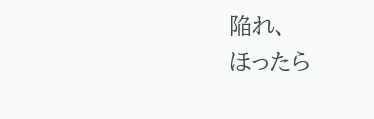陥れ、
ほったら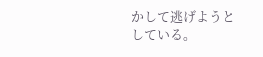かして逃げようとしている。